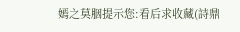嫣之莫胭提示您:看后求收藏(詩鼎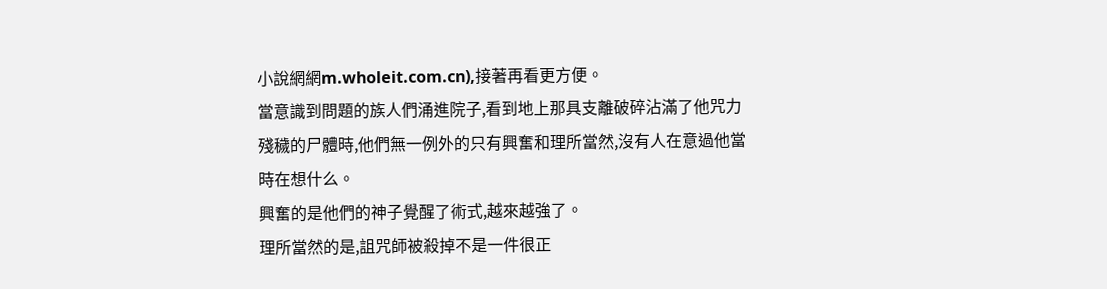小說網網m.wholeit.com.cn),接著再看更方便。
當意識到問題的族人們涌進院子,看到地上那具支離破碎沾滿了他咒力殘穢的尸體時,他們無一例外的只有興奮和理所當然,沒有人在意過他當時在想什么。
興奮的是他們的神子覺醒了術式,越來越強了。
理所當然的是,詛咒師被殺掉不是一件很正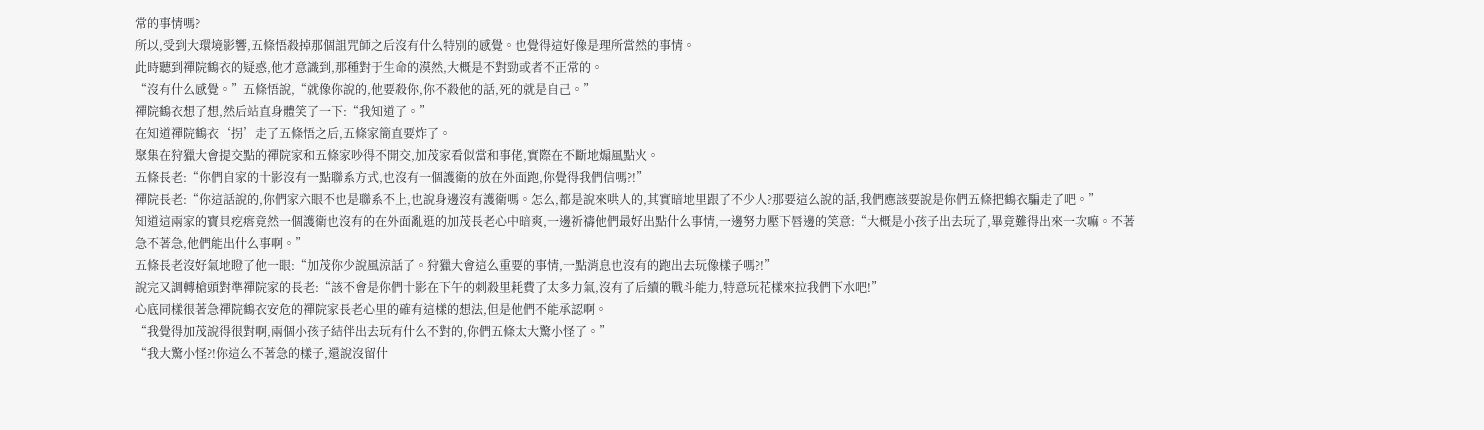常的事情嗎?
所以,受到大環境影響,五條悟殺掉那個詛咒師之后沒有什么特別的感覺。也覺得這好像是理所當然的事情。
此時聽到禪院鶴衣的疑惑,他才意識到,那種對于生命的漠然,大概是不對勁或者不正常的。
“沒有什么感覺。”五條悟說,“就像你說的,他要殺你,你不殺他的話,死的就是自己。”
禪院鶴衣想了想,然后站直身體笑了一下:“我知道了。”
在知道禪院鶴衣‘拐’走了五條悟之后,五條家簡直要炸了。
聚集在狩獵大會提交點的禪院家和五條家吵得不開交,加茂家看似當和事佬,實際在不斷地煽風點火。
五條長老:“你們自家的十影沒有一點聯系方式,也沒有一個護衛的放在外面跑,你覺得我們信嗎?!”
禪院長老:“你這話說的,你們家六眼不也是聯系不上,也說身邊沒有護衛嗎。怎么,都是說來哄人的,其實暗地里跟了不少人?那要這么說的話,我們應該要說是你們五條把鶴衣騙走了吧。”
知道這兩家的寶貝疙瘩竟然一個護衛也沒有的在外面亂逛的加茂長老心中暗爽,一邊祈禱他們最好出點什么事情,一邊努力壓下唇邊的笑意:“大概是小孩子出去玩了,畢竟難得出來一次嘛。不著急不著急,他們能出什么事啊。”
五條長老沒好氣地瞪了他一眼:“加茂你少說風涼話了。狩獵大會這么重要的事情,一點消息也沒有的跑出去玩像樣子嗎?!”
說完又調轉槍頭對準禪院家的長老:“該不會是你們十影在下午的刺殺里耗費了太多力氣,沒有了后續的戰斗能力,特意玩花樣來拉我們下水吧!”
心底同樣很著急禪院鶴衣安危的禪院家長老心里的確有這樣的想法,但是他們不能承認啊。
“我覺得加茂說得很對啊,兩個小孩子結伴出去玩有什么不對的,你們五條太大驚小怪了。”
“我大驚小怪?!你這么不著急的樣子,還說沒留什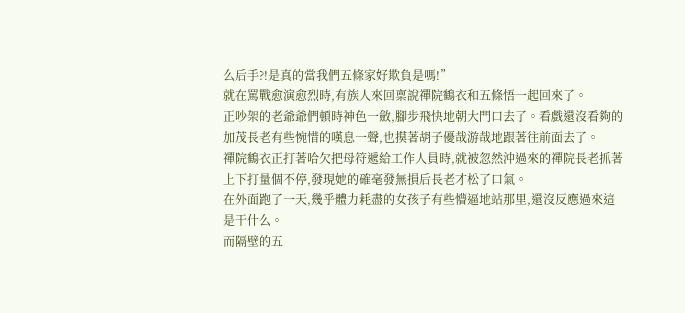么后手?!是真的當我們五條家好欺負是嗎!”
就在罵戰愈演愈烈時,有族人來回稟說禪院鶴衣和五條悟一起回來了。
正吵架的老爺爺們頓時神色一斂,腳步飛快地朝大門口去了。看戲還沒看夠的加茂長老有些惋惜的嘆息一聲,也摸著胡子優哉游哉地跟著往前面去了。
禪院鶴衣正打著哈欠把母符遞給工作人員時,就被忽然沖過來的禪院長老抓著上下打量個不停,發現她的確毫發無損后長老才松了口氣。
在外面跑了一天,幾乎體力耗盡的女孩子有些懵逼地站那里,還沒反應過來這是干什么。
而隔壁的五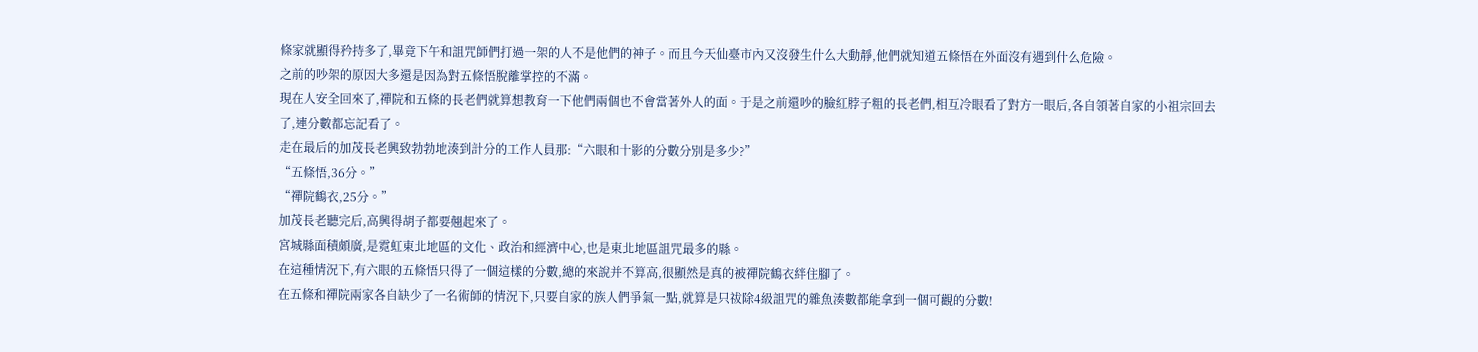條家就顯得矜持多了,畢竟下午和詛咒師們打過一架的人不是他們的神子。而且今天仙臺市內又沒發生什么大動靜,他們就知道五條悟在外面沒有遇到什么危險。
之前的吵架的原因大多還是因為對五條悟脫離掌控的不滿。
現在人安全回來了,禪院和五條的長老們就算想教育一下他們兩個也不會當著外人的面。于是之前還吵的臉紅脖子粗的長老們,相互冷眼看了對方一眼后,各自領著自家的小祖宗回去了,連分數都忘記看了。
走在最后的加茂長老興致勃勃地湊到計分的工作人員那:“六眼和十影的分數分別是多少?”
“五條悟,36分。”
“禪院鶴衣,25分。”
加茂長老聽完后,高興得胡子都要翹起來了。
宮城縣面積頗廣,是霓虹東北地區的文化、政治和經濟中心,也是東北地區詛咒最多的縣。
在這種情況下,有六眼的五條悟只得了一個這樣的分數,總的來說并不算高,很顯然是真的被禪院鶴衣絆住腳了。
在五條和禪院兩家各自缺少了一名術師的情況下,只要自家的族人們爭氣一點,就算是只祓除4級詛咒的雜魚湊數都能拿到一個可觀的分數!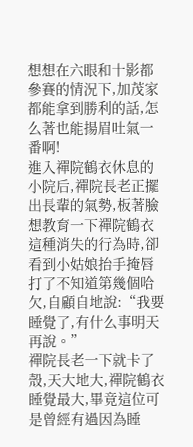想想在六眼和十影都參賽的情況下,加茂家都能拿到勝利的話,怎么著也能揚眉吐氣一番啊!
進入禪院鶴衣休息的小院后,禪院長老正擺出長輩的氣勢,板著臉想教育一下禪院鶴衣這種消失的行為時,卻看到小姑娘抬手掩唇打了不知道第幾個哈欠,自顧自地說:“我要睡覺了,有什么事明天再說。”
禪院長老一下就卡了殼,天大地大,禪院鶴衣睡覺最大,畢竟這位可是曾經有過因為睡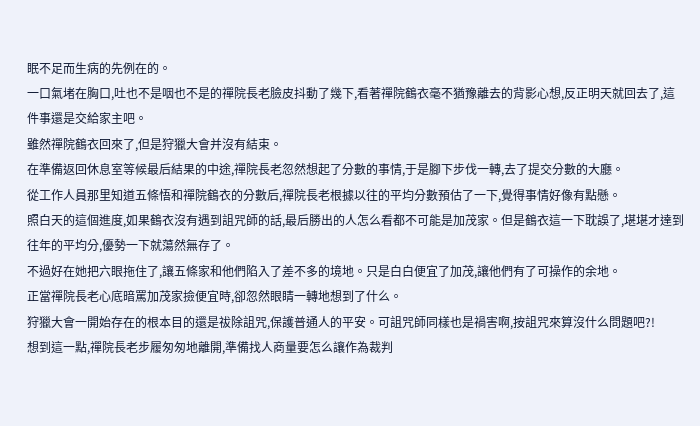眠不足而生病的先例在的。
一口氣堵在胸口,吐也不是咽也不是的禪院長老臉皮抖動了幾下,看著禪院鶴衣毫不猶豫離去的背影心想,反正明天就回去了,這件事還是交給家主吧。
雖然禪院鶴衣回來了,但是狩獵大會并沒有結束。
在準備返回休息室等候最后結果的中途,禪院長老忽然想起了分數的事情,于是腳下步伐一轉,去了提交分數的大廳。
從工作人員那里知道五條悟和禪院鶴衣的分數后,禪院長老根據以往的平均分數預估了一下,覺得事情好像有點懸。
照白天的這個進度,如果鶴衣沒有遇到詛咒師的話,最后勝出的人怎么看都不可能是加茂家。但是鶴衣這一下耽誤了,堪堪才達到往年的平均分,優勢一下就蕩然無存了。
不過好在她把六眼拖住了,讓五條家和他們陷入了差不多的境地。只是白白便宜了加茂,讓他們有了可操作的余地。
正當禪院長老心底暗罵加茂家撿便宜時,卻忽然眼睛一轉地想到了什么。
狩獵大會一開始存在的根本目的還是祓除詛咒,保護普通人的平安。可詛咒師同樣也是禍害啊,按詛咒來算沒什么問題吧?!
想到這一點,禪院長老步履匆匆地離開,準備找人商量要怎么讓作為裁判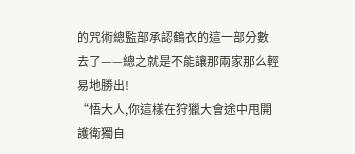的咒術總監部承認鶴衣的這一部分數去了——總之就是不能讓那兩家那么輕易地勝出!
“悟大人,你這樣在狩獵大會途中甩開護衛獨自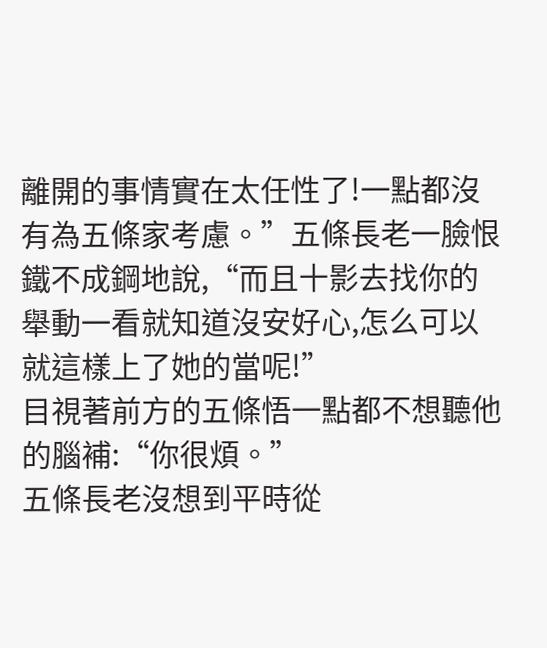離開的事情實在太任性了!一點都沒有為五條家考慮。”五條長老一臉恨鐵不成鋼地說,“而且十影去找你的舉動一看就知道沒安好心,怎么可以就這樣上了她的當呢!”
目視著前方的五條悟一點都不想聽他的腦補:“你很煩。”
五條長老沒想到平時從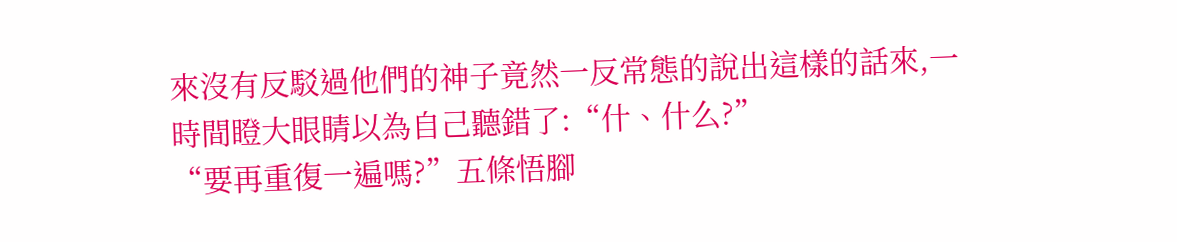來沒有反駁過他們的神子竟然一反常態的說出這樣的話來,一時間瞪大眼睛以為自己聽錯了:“什、什么?”
“要再重復一遍嗎?”五條悟腳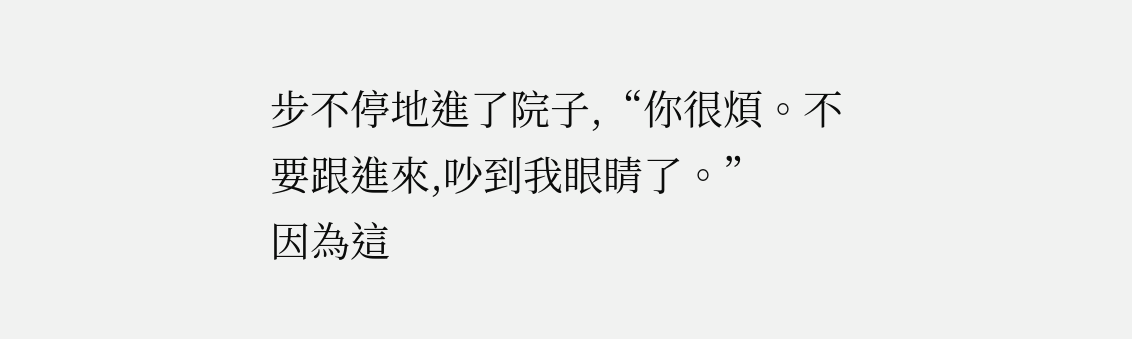步不停地進了院子,“你很煩。不要跟進來,吵到我眼睛了。”
因為這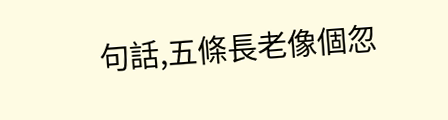句話,五條長老像個忽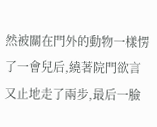然被關在門外的動物一樣愣了一會兒后,繞著院門欲言又止地走了兩步,最后一臉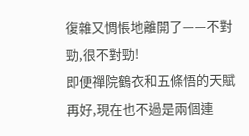復雜又惆悵地離開了——不對勁,很不對勁!
即便禪院鶴衣和五條悟的天賦再好,現在也不過是兩個連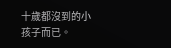十歲都沒到的小孩子而已。